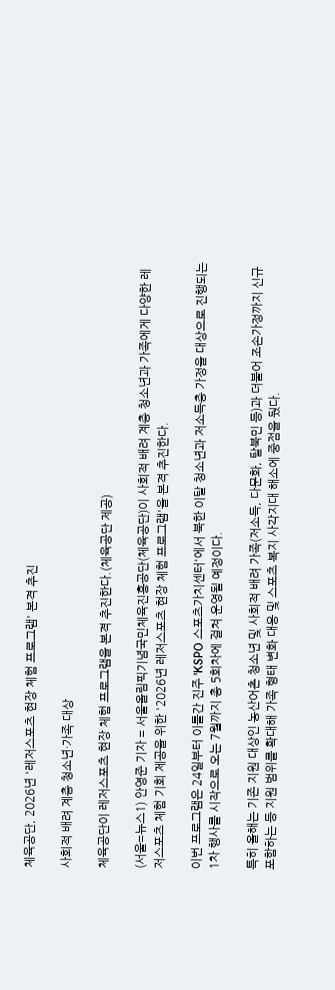체육공단, 2026년 '레저스포츠 현장 체험 프로그램' 본격 추진

사회적 배려 계층 청소년·가족 대상

체육공단이 레저스포츠 현장 체험 프로그램을 본격 추진한다.(체육공단 제공)

(서울=뉴스1) 안영준 기자 = 서울올림픽기념국민체육진흥공단(체육공단)이 사회적 배려 계층 청소년과 가족에게 다양한 레저스포츠 체험 기회 제공을 위한 '2026년 레저스포츠 현장 체험 프로그램'을 본격 추진한다.

이번 프로그램은 24일부터 이틀간 진주 'KSPO 스포츠가치센터'에서 북한 이탈 청소년과 저소득층 가정을 대상으로 진행되는 1차 행사를 시작으로 오는 7월까지 총 5회차에 걸쳐 운영될 예정이다.

특히 올해는 기존 지원 대상인 농산어촌 청소년 및 사회적 배려 가족(저소득, 다문화, 탈북민 등)과 더불어 조손가정까지 신규 포함하는 등 지원 범위를 확대해 가족 형태 변화 대응 및 스포츠 복지 사각지대 해소에 중점을 뒀다.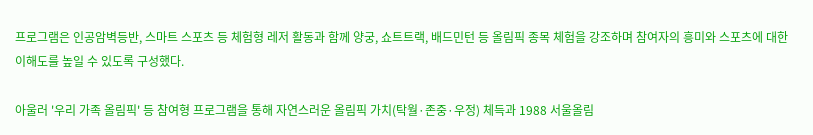프로그램은 인공암벽등반, 스마트 스포츠 등 체험형 레저 활동과 함께 양궁, 쇼트트랙, 배드민턴 등 올림픽 종목 체험을 강조하며 참여자의 흥미와 스포츠에 대한 이해도를 높일 수 있도록 구성했다.

아울러 '우리 가족 올림픽' 등 참여형 프로그램을 통해 자연스러운 올림픽 가치(탁월·존중·우정) 체득과 1988 서울올림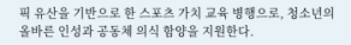픽 유산을 기반으로 한 스포츠 가치 교육 병행으로, 청소년의 올바른 인성과 공동체 의식 함양을 지원한다.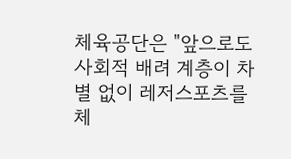체육공단은 "앞으로도 사회적 배려 계층이 차별 없이 레저스포츠를 체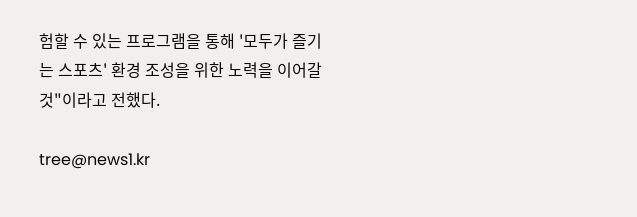험할 수 있는 프로그램을 통해 '모두가 즐기는 스포츠' 환경 조성을 위한 노력을 이어갈 것"이라고 전했다.

tree@news1.kr